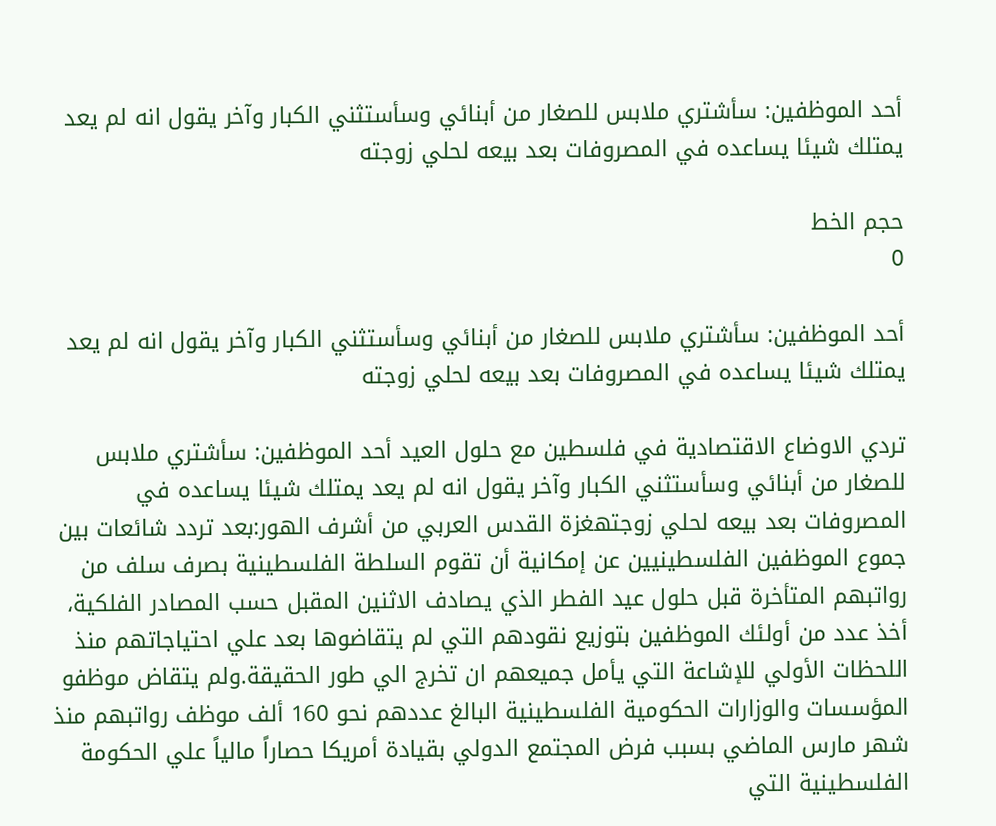أحد الموظفين: سأشتري ملابس للصغار من أبنائي وسأستثني الكبار وآخر يقول انه لم يعد يمتلك شيئا يساعده في المصروفات بعد بيعه لحلي زوجته

حجم الخط
0

أحد الموظفين: سأشتري ملابس للصغار من أبنائي وسأستثني الكبار وآخر يقول انه لم يعد يمتلك شيئا يساعده في المصروفات بعد بيعه لحلي زوجته

تردي الاوضاع الاقتصادية في فلسطين مع حلول العيد أحد الموظفين: سأشتري ملابس للصغار من أبنائي وسأستثني الكبار وآخر يقول انه لم يعد يمتلك شيئا يساعده في المصروفات بعد بيعه لحلي زوجتهغزة القدس العربي من أشرف الهور:بعد تردد شائعات بين جموع الموظفين الفلسطينيين عن إمكانية أن تقوم السلطة الفلسطينية بصرف سلف من رواتبهم المتأخرة قبل حلول عيد الفطر الذي يصادف الاثنين المقبل حسب المصادر الفلكية، أخذ عدد من أولئك الموظفين بتوزيع نقودهم التي لم يتقاضوها بعد علي احتياجاتهم منذ اللحظات الأولي للإشاعة التي يأمل جميعهم ان تخرج الي طور الحقيقة.ولم يتقاض موظفو المؤسسات والوزارات الحكومية الفلسطينية البالغ عددهم نحو 160 ألف موظف رواتبهم منذ شهر مارس الماضي بسبب فرض المجتمع الدولي بقيادة أمريكا حصاراً مالياً علي الحكومة الفلسطينية التي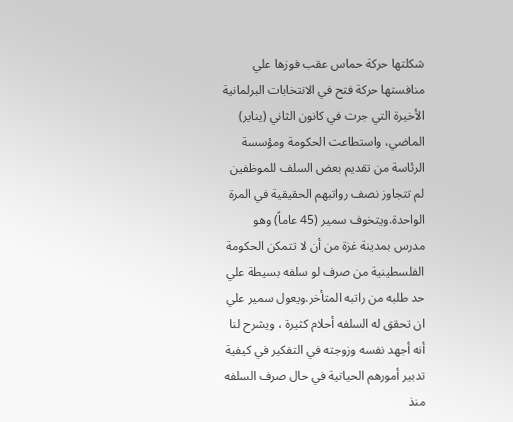شكلتها حركة حماس عقب فوزها علي منافستها حركة فتح في الانتخابات البرلمانية الأخيرة التي جرت في كانون الثاني (يناير) الماضي، واستطاعت الحكومة ومؤسسة الرئاسة من تقديم بعض السلف للموظفين لم تتجاوز نصف رواتبهم الحقيقية في المرة الواحدة.ويتخوف سمير (45 عاماً) وهو مدرس بمدينة غزة من أن لا تتمكن الحكومة الفلسطينية من صرف لو سلفه بسيطة علي حد طلبه من راتبه المتأخر.ويعول سمير علي ان تحقق له السلفه أحلام كثيرة ، ويشرح لنا أنه أجهد نفسه وزوجته في التفكير في كيفية تدبير أمورهم الحياتية في حال صرف السلفه منذ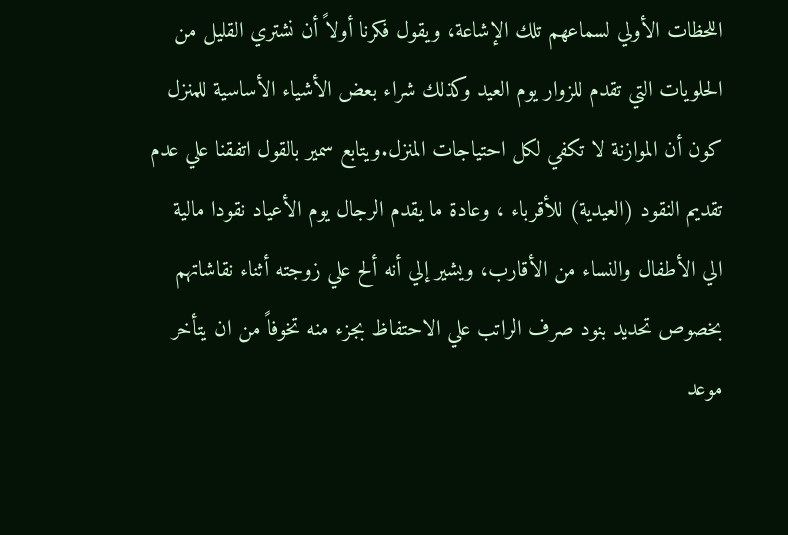اللحظات الأولي لسماعهم تلك الإشاعة، ويقول فكرنا أولاً أن نشتري القليل من الحلويات التي تقدم للزوار يوم العيد وكذلك شراء بعض الأشياء الأساسية للمنزل كون أن الموازنة لا تكفي لكل احتياجات المنزل.ويتابع سمير بالقول اتفقنا علي عدم تقديم النقود (العيدية) للأقرباء ، وعادة ما يقدم الرجال يوم الأعياد نقودا مالية الي الأطفال والنساء من الأقارب، ويشير إلي أنه ألح علي زوجته أثناء نقاشاتهم بخصوص تحديد بنود صرف الراتب علي الاحتفاظ بجزء منه تخوفاً من ان يتأخر موعد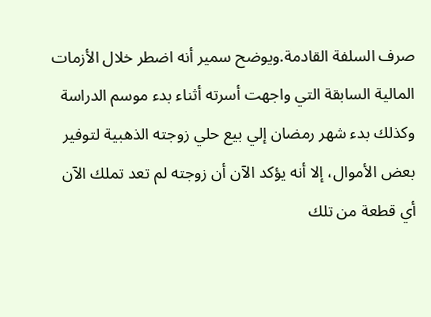صرف السلفة القادمة.ويوضح سمير أنه اضطر خلال الأزمات المالية السابقة التي واجهت أسرته أثناء بدء موسم الدراسة وكذلك بدء شهر رمضان إلي بيع حلي زوجته الذهبية لتوفير بعض الأموال، إلا أنه يؤكد الآن أن زوجته لم تعد تملك الآن أي قطعة من تلك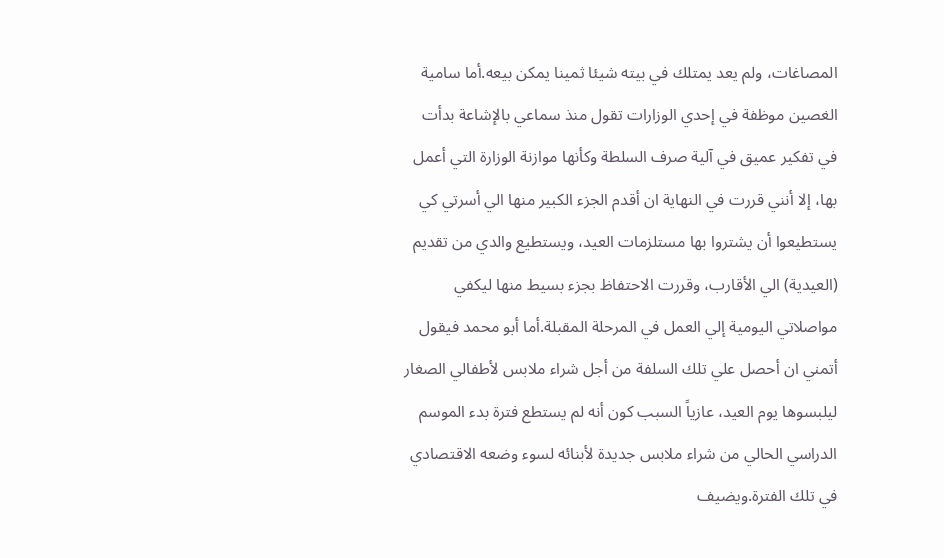المصاغات، ولم يعد يمتلك في بيته شيئا ثمينا يمكن بيعه.أما سامية الغصين موظفة في إحدي الوزارات تقول منذ سماعي بالإشاعة بدأت في تفكير عميق في آلية صرف السلطة وكأنها موازنة الوزارة التي أعمل بها، إلا أنني قررت في النهاية ان أقدم الجزء الكبير منها الي أسرتي كي يستطيعوا أن يشتروا بها مستلزمات العيد، ويستطيع والدي من تقديم (العيدية) الي الأقارب، وقررت الاحتفاظ بجزء بسيط منها ليكفي مواصلاتي اليومية إلي العمل في المرحلة المقبلة.أما أبو محمد فيقول أتمني ان أحصل علي تلك السلفة من أجل شراء ملابس لأطفالي الصغار ليلبسوها يوم العيد، عازياً السبب كون أنه لم يستطع فترة بدء الموسم الدراسي الحالي من شراء ملابس جديدة لأبنائه لسوء وضعه الاقتصادي في تلك الفترة.ويضيف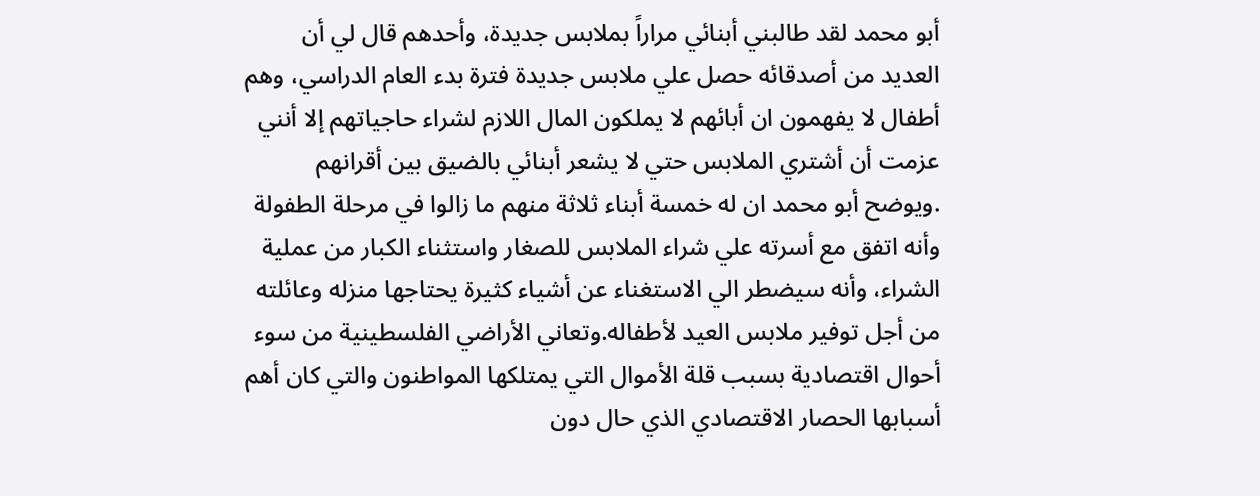أبو محمد لقد طالبني أبنائي مراراً بملابس جديدة، وأحدهم قال لي أن العديد من أصدقائه حصل علي ملابس جديدة فترة بدء العام الدراسي، وهم أطفال لا يفهمون ان أبائهم لا يملكون المال اللازم لشراء حاجياتهم إلا أنني عزمت أن أشتري الملابس حتي لا يشعر أبنائي بالضيق بين أقرانهم .ويوضح أبو محمد ان له خمسة أبناء ثلاثة منهم ما زالوا في مرحلة الطفولة وأنه اتفق مع أسرته علي شراء الملابس للصغار واستثناء الكبار من عملية الشراء، وأنه سيضطر الي الاستغناء عن أشياء كثيرة يحتاجها منزله وعائلته من أجل توفير ملابس العيد لأطفاله.وتعاني الأراضي الفلسطينية من سوء أحوال اقتصادية بسبب قلة الأموال التي يمتلكها المواطنون والتي كان أهم أسبابها الحصار الاقتصادي الذي حال دون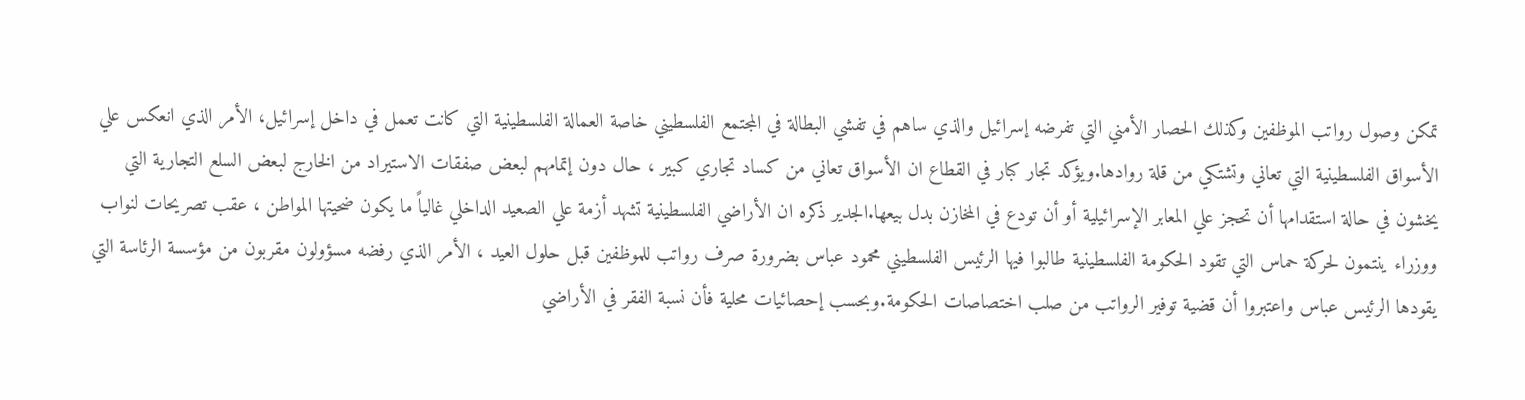تمكن وصول رواتب الموظفين وكذلك الحصار الأمني التي تفرضه إسرائيل والذي ساهم في تفشي البطالة في المجتمع الفلسطيني خاصة العمالة الفلسطينية التي كانت تعمل في داخل إسرائيل، الأمر الذي انعكس علي الأسواق الفلسطينية التي تعاني وتشتكي من قلة روادها.ويؤكد تجار كبار في القطاع ان الأسواق تعاني من كساد تجاري كبير ، حال دون إتمامهم لبعض صفقات الاستيراد من الخارج لبعض السلع التجارية التي يخشون في حالة استقدامها أن تحجز علي المعابر الإسرائيلية أو أن تودع في المخازن بدل بيعها.الجدير ذكره ان الأراضي الفلسطينية تشهد أزمة علي الصعيد الداخلي غالياً ما يكون ضحيتها المواطن ، عقب تصريحات لنواب ووزراء ينتمون لحركة حماس التي تقود الحكومة الفلسطينية طالبوا فيها الرئيس الفلسطيني محمود عباس بضرورة صرف رواتب للموظفين قبل حلول العيد ، الأمر الذي رفضه مسؤولون مقربون من مؤسسة الرئاسة التي يقودها الرئيس عباس واعتبروا أن قضية توفير الرواتب من صلب اختصاصات الحكومة.وبحسب إحصائيات محلية فأن نسبة الفقر في الأراضي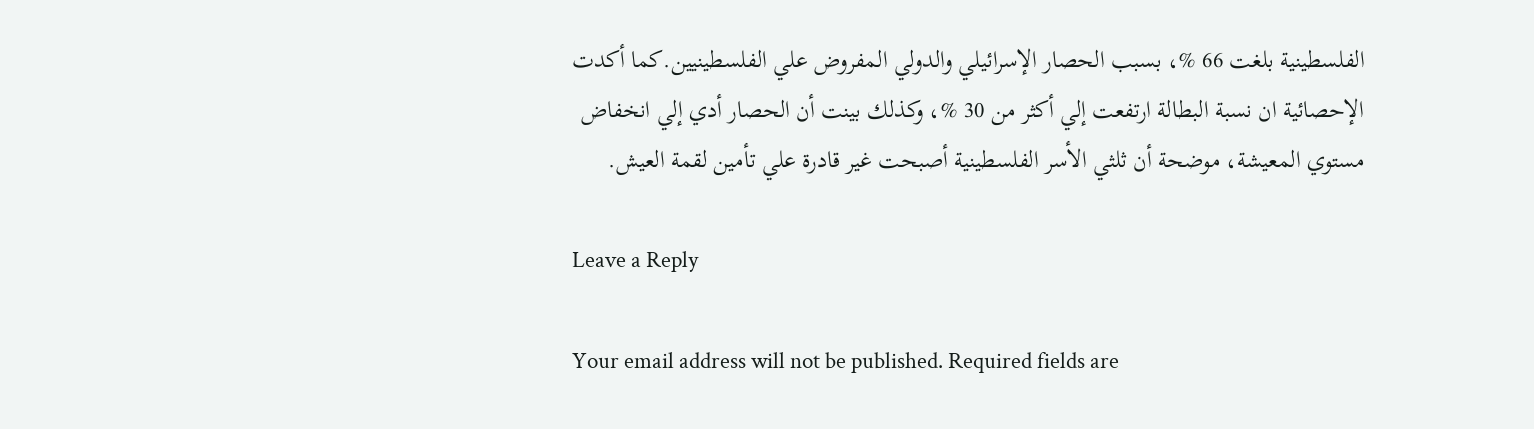الفلسطينية بلغت 66 %، بسبب الحصار الإسرائيلي والدولي المفروض علي الفلسطينيين.كما أكدت الإحصائية ان نسبة البطالة ارتفعت إلي أكثر من 30 %، وكذلك بينت أن الحصار أدي إلي انخفاض مستوي المعيشة، موضحة أن ثلثي الأسر الفلسطينية أصبحت غير قادرة علي تأمين لقمة العيش.

Leave a Reply

Your email address will not be published. Required fields are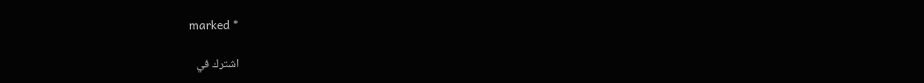marked *

اشترك في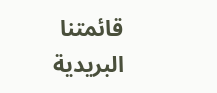قائمتنا البريدية